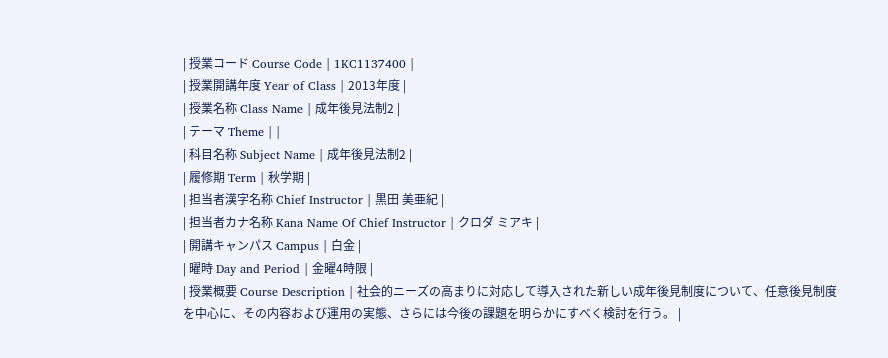| 授業コード Course Code | 1KC1137400 |
| 授業開講年度 Year of Class | 2013年度 |
| 授業名称 Class Name | 成年後見法制2 |
| テーマ Theme | |
| 科目名称 Subject Name | 成年後見法制2 |
| 履修期 Term | 秋学期 |
| 担当者漢字名称 Chief Instructor | 黒田 美亜紀 |
| 担当者カナ名称 Kana Name Of Chief Instructor | クロダ ミアキ |
| 開講キャンパス Campus | 白金 |
| 曜時 Day and Period | 金曜4時限 |
| 授業概要 Course Description | 社会的ニーズの高まりに対応して導入された新しい成年後見制度について、任意後見制度を中心に、その内容および運用の実態、さらには今後の課題を明らかにすべく検討を行う。 |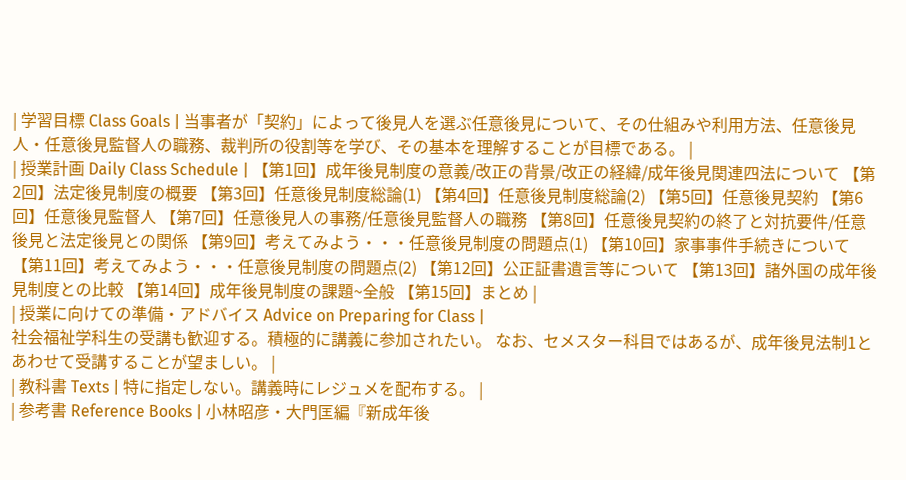| 学習目標 Class Goals | 当事者が「契約」によって後見人を選ぶ任意後見について、その仕組みや利用方法、任意後見人・任意後見監督人の職務、裁判所の役割等を学び、その基本を理解することが目標である。 |
| 授業計画 Daily Class Schedule | 【第1回】成年後見制度の意義/改正の背景/改正の経緯/成年後見関連四法について 【第2回】法定後見制度の概要 【第3回】任意後見制度総論(1) 【第4回】任意後見制度総論(2) 【第5回】任意後見契約 【第6回】任意後見監督人 【第7回】任意後見人の事務/任意後見監督人の職務 【第8回】任意後見契約の終了と対抗要件/任意後見と法定後見との関係 【第9回】考えてみよう・・・任意後見制度の問題点(1) 【第10回】家事事件手続きについて 【第11回】考えてみよう・・・任意後見制度の問題点(2) 【第12回】公正証書遺言等について 【第13回】諸外国の成年後見制度との比較 【第14回】成年後見制度の課題~全般 【第15回】まとめ |
| 授業に向けての準備・アドバイス Advice on Preparing for Class |
社会福祉学科生の受講も歓迎する。積極的に講義に参加されたい。 なお、セメスター科目ではあるが、成年後見法制1とあわせて受講することが望ましい。 |
| 教科書 Texts | 特に指定しない。講義時にレジュメを配布する。 |
| 参考書 Reference Books | 小林昭彦・大門匡編『新成年後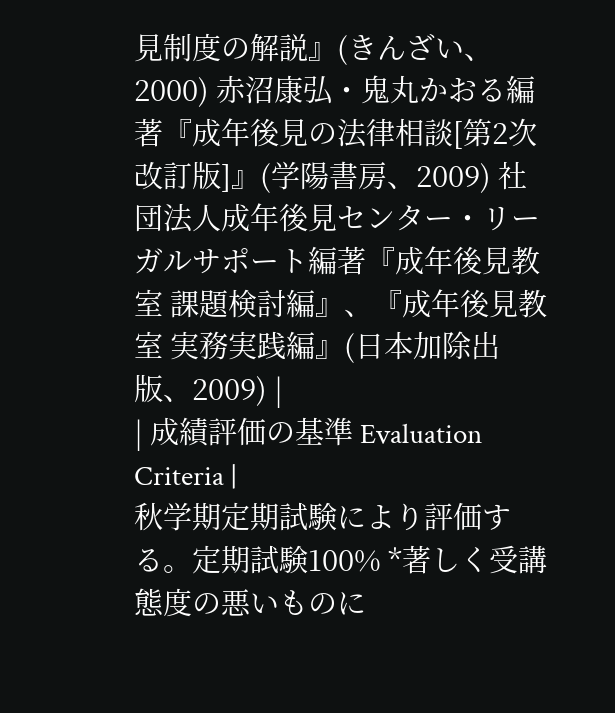見制度の解説』(きんざい、2000) 赤沼康弘・鬼丸かおる編著『成年後見の法律相談[第2次改訂版]』(学陽書房、2009) 社団法人成年後見センター・リーガルサポート編著『成年後見教室 課題検討編』、『成年後見教室 実務実践編』(日本加除出版、2009) |
| 成績評価の基準 Evaluation Criteria |
秋学期定期試験により評価する。定期試験100% *著しく受講態度の悪いものに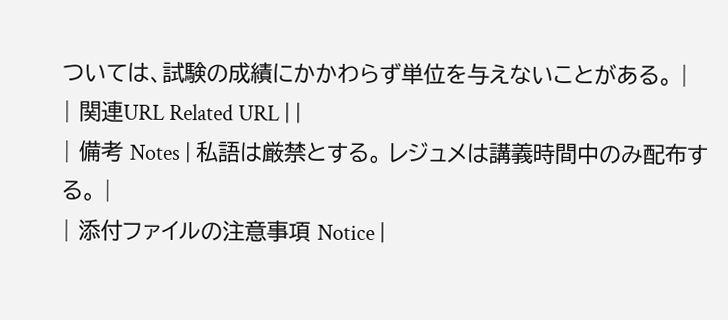ついては、試験の成績にかかわらず単位を与えないことがある。 |
| 関連URL Related URL | |
| 備考 Notes | 私語は厳禁とする。 レジュメは講義時間中のみ配布する。 |
| 添付ファイルの注意事項 Notice |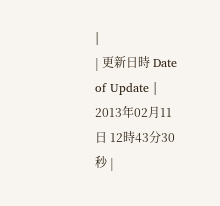|
| 更新日時 Date of Update | 2013年02月11日 12時43分30秒 |